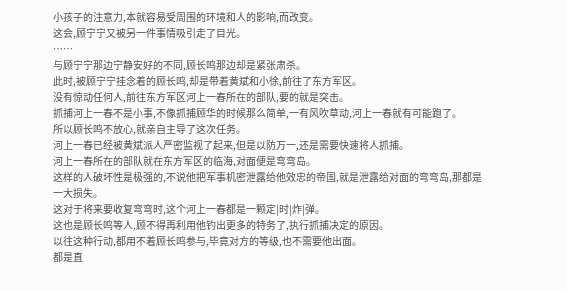小孩子的注意力,本就容易受周围的环境和人的影响,而改变。
这会,顾宁宁又被另一件事情吸引走了目光。
……
与顾宁宁那边宁静安好的不同,顾长鸣那边却是紧张肃杀。
此时,被顾宁宁挂念着的顾长鸣,却是带着黄斌和小徐,前往了东方军区。
没有惊动任何人,前往东方军区河上一春所在的部队,要的就是突击。
抓捕河上一春不是小事,不像抓捕顾华的时候那么简单,一有风吹草动,河上一春就有可能跑了。
所以顾长鸣不放心,就亲自主导了这次任务。
河上一春已经被黄斌派人严密监视了起来,但是以防万一,还是需要快速将人抓捕。
河上一春所在的部队就在东方军区的临海,对面便是弯弯岛。
这样的人破坏性是极强的,不说他把军事机密泄露给他效忠的帝国,就是泄露给对面的弯弯岛,那都是一大损失。
这对于将来要收复弯弯时,这个河上一春都是一颗定|时|炸|弹。
这也是顾长鸣等人,顾不得再利用他钓出更多的特务了,执行抓捕决定的原因。
以往这种行动,都用不着顾长鸣参与,毕竟对方的等级,也不需要他出面。
都是直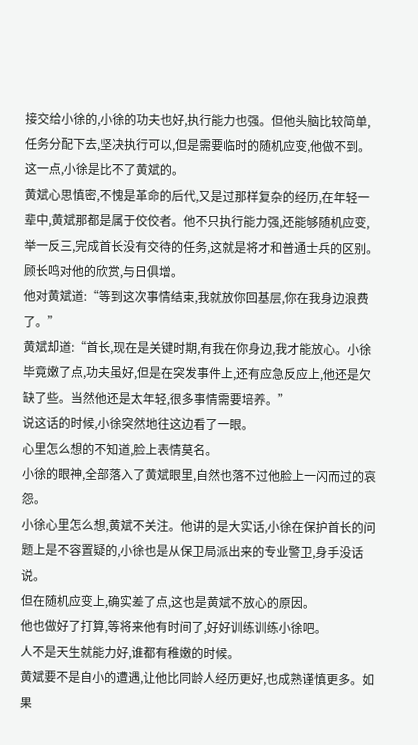接交给小徐的,小徐的功夫也好,执行能力也强。但他头脑比较简单,任务分配下去,坚决执行可以,但是需要临时的随机应变,他做不到。
这一点,小徐是比不了黄斌的。
黄斌心思慎密,不愧是革命的后代,又是过那样复杂的经历,在年轻一辈中,黄斌那都是属于佼佼者。他不只执行能力强,还能够随机应变,举一反三,完成首长没有交待的任务,这就是将才和普通士兵的区别。
顾长鸣对他的欣赏,与日俱增。
他对黄斌道:“等到这次事情结束,我就放你回基层,你在我身边浪费了。”
黄斌却道:“首长,现在是关键时期,有我在你身边,我才能放心。小徐毕竟嫩了点,功夫虽好,但是在突发事件上,还有应急反应上,他还是欠缺了些。当然他还是太年轻,很多事情需要培养。”
说这话的时候,小徐突然地往这边看了一眼。
心里怎么想的不知道,脸上表情莫名。
小徐的眼神,全部落入了黄斌眼里,自然也落不过他脸上一闪而过的哀怨。
小徐心里怎么想,黄斌不关注。他讲的是大实话,小徐在保护首长的问题上是不容置疑的,小徐也是从保卫局派出来的专业警卫,身手没话说。
但在随机应变上,确实差了点,这也是黄斌不放心的原因。
他也做好了打算,等将来他有时间了,好好训练训练小徐吧。
人不是天生就能力好,谁都有稚嫩的时候。
黄斌要不是自小的遭遇,让他比同龄人经历更好,也成熟谨慎更多。如果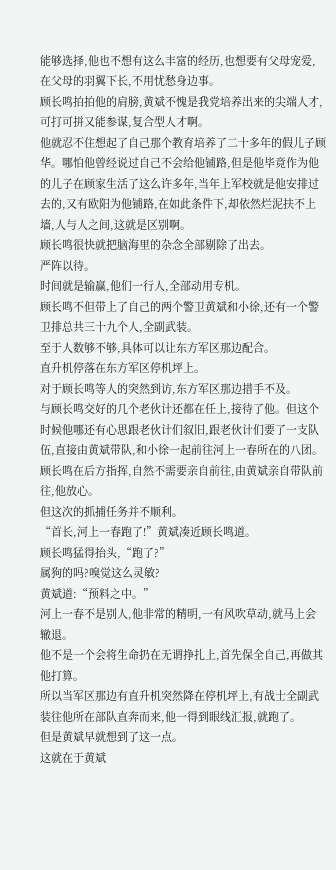能够选择,他也不想有这么丰富的经历,也想要有父母宠爱,在父母的羽翼下长,不用忧愁身边事。
顾长鸣拍拍他的肩膀,黄斌不愧是我党培养出来的尖端人才,可打可拼又能参谋,复合型人才啊。
他就忍不住想起了自己那个教育培养了二十多年的假儿子顾华。哪怕他曾经说过自己不会给他铺路,但是他毕竟作为他的儿子在顾家生活了这么许多年,当年上军校就是他安排过去的,又有欧阳为他铺路,在如此条件下,却依然烂泥扶不上墙,人与人之间,这就是区别啊。
顾长鸣很快就把脑海里的杂念全部剔除了出去。
严阵以待。
时间就是输赢,他们一行人,全部动用专机。
顾长鸣不但带上了自己的两个警卫黄斌和小徐,还有一个警卫排总共三十九个人,全副武装。
至于人数够不够,具体可以让东方军区那边配合。
直升机停落在东方军区停机坪上。
对于顾长鸣等人的突然到访,东方军区那边措手不及。
与顾长鸣交好的几个老伙计还都在任上,接待了他。但这个时候他哪还有心思跟老伙计们叙旧,跟老伙计们要了一支队伍,直接由黄斌带队,和小徐一起前往河上一春所在的八团。
顾长鸣在后方指挥,自然不需要亲自前往,由黄斌亲自带队前往,他放心。
但这次的抓捕任务并不顺利。
“首长,河上一春跑了!”黄斌凑近顾长鸣道。
顾长鸣猛得抬头,“跑了?”
属狗的吗?嗅觉这么灵敏?
黄斌道:“预料之中。”
河上一春不是别人,他非常的精明,一有风吹草动,就马上会辙退。
他不是一个会将生命扔在无谓挣扎上,首先保全自己,再做其他打算。
所以当军区那边有直升机突然降在停机坪上,有战士全副武装往他所在部队直奔而来,他一得到眼线汇报,就跑了。
但是黄斌早就想到了这一点。
这就在于黄斌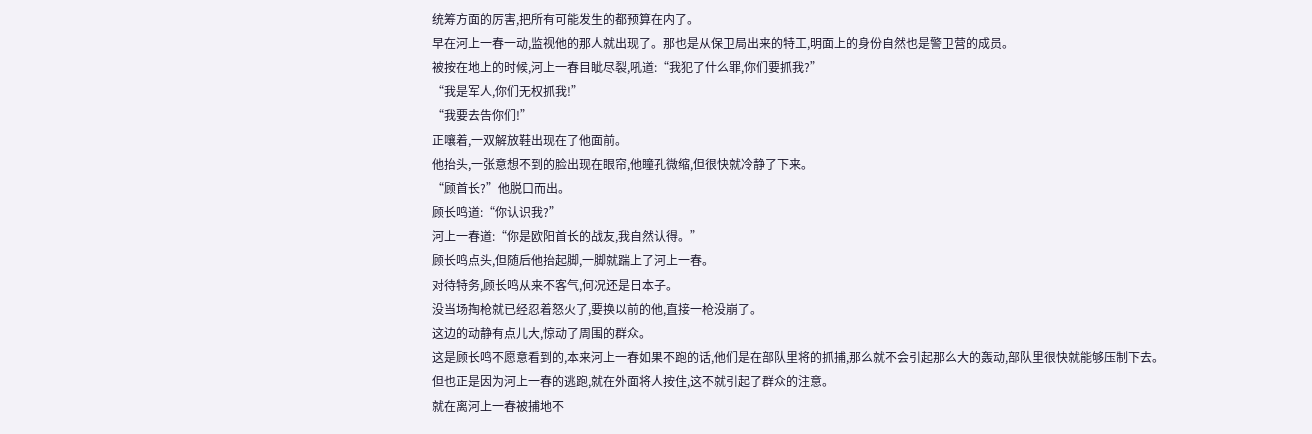统筹方面的厉害,把所有可能发生的都预算在内了。
早在河上一春一动,监视他的那人就出现了。那也是从保卫局出来的特工,明面上的身份自然也是警卫营的成员。
被按在地上的时候,河上一春目眦尽裂,吼道:“我犯了什么罪,你们要抓我?”
“我是军人,你们无权抓我!”
“我要去告你们!”
正嚷着,一双解放鞋出现在了他面前。
他抬头,一张意想不到的脸出现在眼帘,他瞳孔微缩,但很快就冷静了下来。
“顾首长?”他脱口而出。
顾长鸣道:“你认识我?”
河上一春道:“你是欧阳首长的战友,我自然认得。”
顾长鸣点头,但随后他抬起脚,一脚就踹上了河上一春。
对待特务,顾长鸣从来不客气,何况还是日本子。
没当场掏枪就已经忍着怒火了,要换以前的他,直接一枪没崩了。
这边的动静有点儿大,惊动了周围的群众。
这是顾长鸣不愿意看到的,本来河上一春如果不跑的话,他们是在部队里将的抓捕,那么就不会引起那么大的轰动,部队里很快就能够压制下去。
但也正是因为河上一春的逃跑,就在外面将人按住,这不就引起了群众的注意。
就在离河上一春被捕地不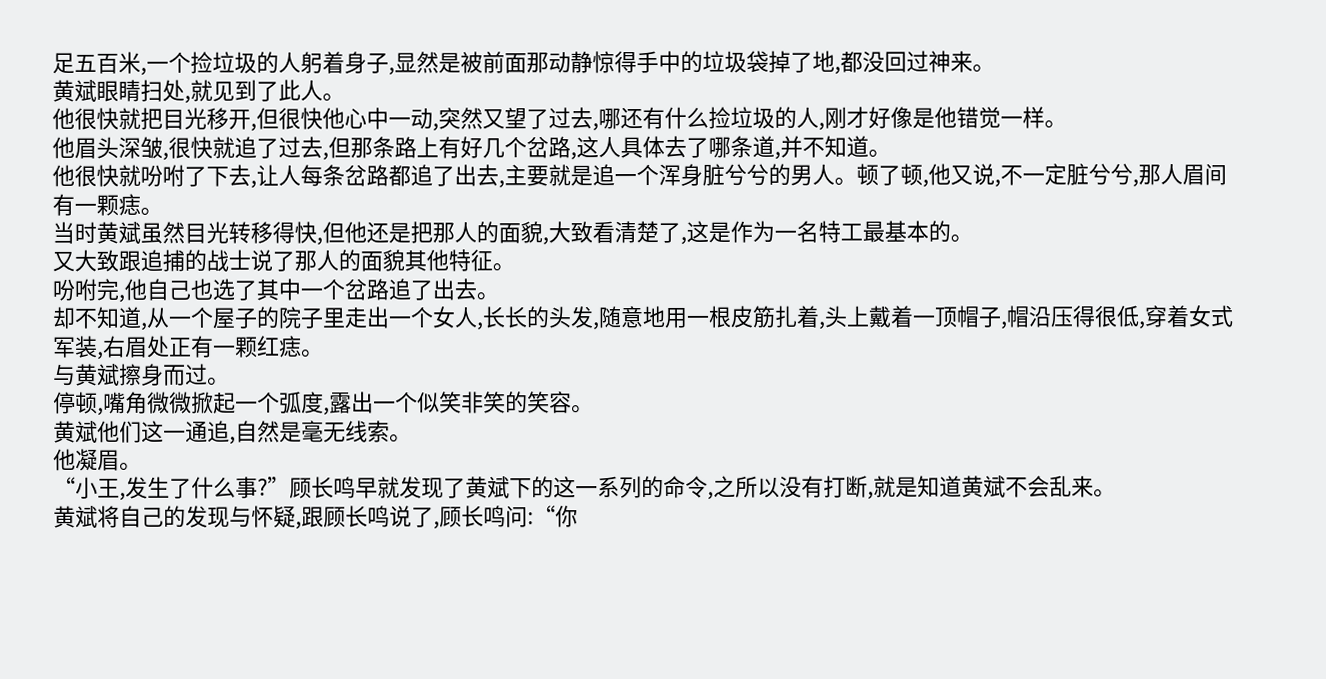足五百米,一个捡垃圾的人躬着身子,显然是被前面那动静惊得手中的垃圾袋掉了地,都没回过神来。
黄斌眼睛扫处,就见到了此人。
他很快就把目光移开,但很快他心中一动,突然又望了过去,哪还有什么捡垃圾的人,刚才好像是他错觉一样。
他眉头深皱,很快就追了过去,但那条路上有好几个岔路,这人具体去了哪条道,并不知道。
他很快就吩咐了下去,让人每条岔路都追了出去,主要就是追一个浑身脏兮兮的男人。顿了顿,他又说,不一定脏兮兮,那人眉间有一颗痣。
当时黄斌虽然目光转移得快,但他还是把那人的面貌,大致看清楚了,这是作为一名特工最基本的。
又大致跟追捕的战士说了那人的面貌其他特征。
吩咐完,他自己也选了其中一个岔路追了出去。
却不知道,从一个屋子的院子里走出一个女人,长长的头发,随意地用一根皮筋扎着,头上戴着一顶帽子,帽沿压得很低,穿着女式军装,右眉处正有一颗红痣。
与黄斌擦身而过。
停顿,嘴角微微掀起一个弧度,露出一个似笑非笑的笑容。
黄斌他们这一通追,自然是毫无线索。
他凝眉。
“小王,发生了什么事?”顾长鸣早就发现了黄斌下的这一系列的命令,之所以没有打断,就是知道黄斌不会乱来。
黄斌将自己的发现与怀疑,跟顾长鸣说了,顾长鸣问:“你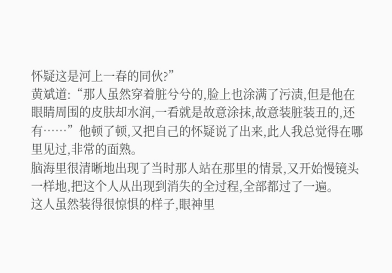怀疑这是河上一春的同伙?”
黄斌道:“那人虽然穿着脏兮兮的,脸上也涂满了污渍,但是他在眼睛周围的皮肤却水润,一看就是故意涂抹,故意装脏装丑的,还有……”他顿了顿,又把自己的怀疑说了出来,此人我总觉得在哪里见过,非常的面熟。
脑海里很清晰地出现了当时那人站在那里的情景,又开始慢镜头一样地,把这个人从出现到消失的全过程,全部都过了一遍。
这人虽然装得很惊惧的样子,眼神里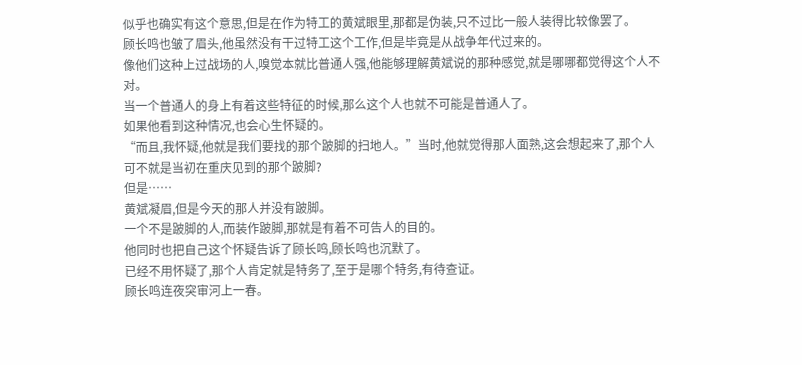似乎也确实有这个意思,但是在作为特工的黄斌眼里,那都是伪装,只不过比一般人装得比较像罢了。
顾长鸣也皱了眉头,他虽然没有干过特工这个工作,但是毕竟是从战争年代过来的。
像他们这种上过战场的人,嗅觉本就比普通人强,他能够理解黄斌说的那种感觉,就是哪哪都觉得这个人不对。
当一个普通人的身上有着这些特征的时候,那么这个人也就不可能是普通人了。
如果他看到这种情况,也会心生怀疑的。
“而且,我怀疑,他就是我们要找的那个跛脚的扫地人。”当时,他就觉得那人面熟,这会想起来了,那个人可不就是当初在重庆见到的那个跛脚?
但是……
黄斌凝眉,但是今天的那人并没有跛脚。
一个不是跛脚的人,而装作跛脚,那就是有着不可告人的目的。
他同时也把自己这个怀疑告诉了顾长鸣,顾长鸣也沉默了。
已经不用怀疑了,那个人肯定就是特务了,至于是哪个特务,有待查证。
顾长鸣连夜突审河上一春。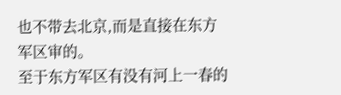也不带去北京,而是直接在东方军区审的。
至于东方军区有没有河上一春的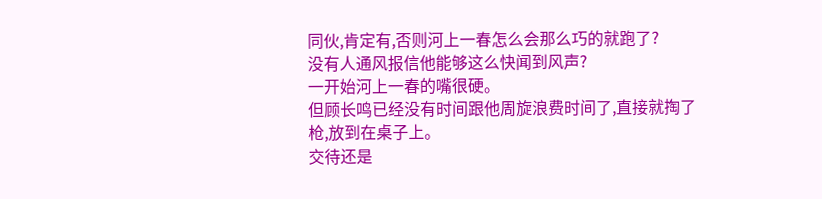同伙,肯定有,否则河上一春怎么会那么巧的就跑了?
没有人通风报信他能够这么快闻到风声?
一开始河上一春的嘴很硬。
但顾长鸣已经没有时间跟他周旋浪费时间了,直接就掏了枪,放到在桌子上。
交待还是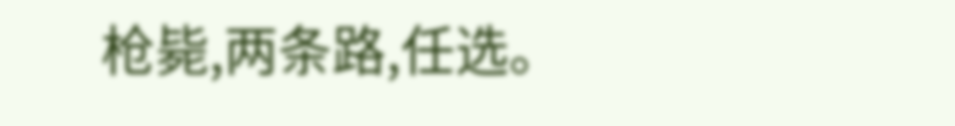枪毙,两条路,任选。